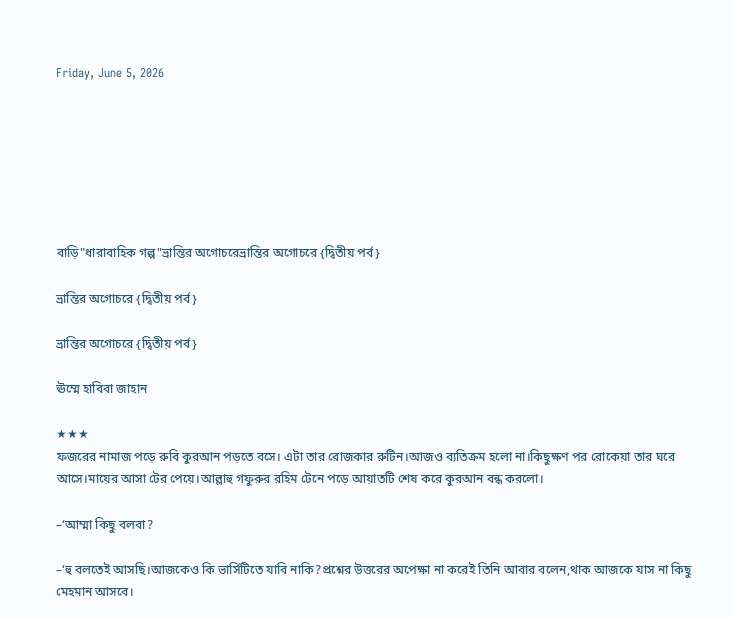Friday, June 5, 2026







বাড়ি"ধারাবাহিক গল্প"ভ্রান্তির অগোচরেভ্রান্তির অগোচরে {দ্বিতীয় পর্ব}

ভ্রান্তির অগোচরে {দ্বিতীয় পর্ব}

ভ্রান্তির অগোচরে {দ্বিতীয় পর্ব}

ঊম্মে হাবিবা জাহান

★★★
ফজরের নামাজ পড়ে রুবি কুরআন পড়তে বসে। এটা তার রোজকার রুটিন।আজও ব্যতিক্রম হলো না।কিছুক্ষণ পর রোকেয়া তার ঘরে আসে।মায়ের আসা টের পেয়ে।আল্লাহু গফুরুর রহিম টেনে পড়ে আয়াতটি শেষ করে কুরআন বন্ধ করলো।

–‘আম্মা কিছু বলবা?

–‘হু বলতেই আসছি।আজকেও কি ভার্সিটিতে যাবি নাকি?প্রশ্নের উত্তরের অপেক্ষা না করেই তিনি আবার বলেন,থাক আজকে যাস না কিছু মেহমান আসবে।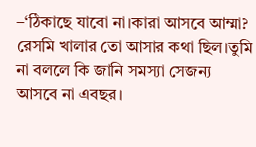–‘ঠিকাছে যাবো না।কারা আসবে আম্মা? রেসমি খালার তো আসার কথা ছিল।তুমি না বললে কি জানি সমস্যা সেজন্য আসবে না এবছর।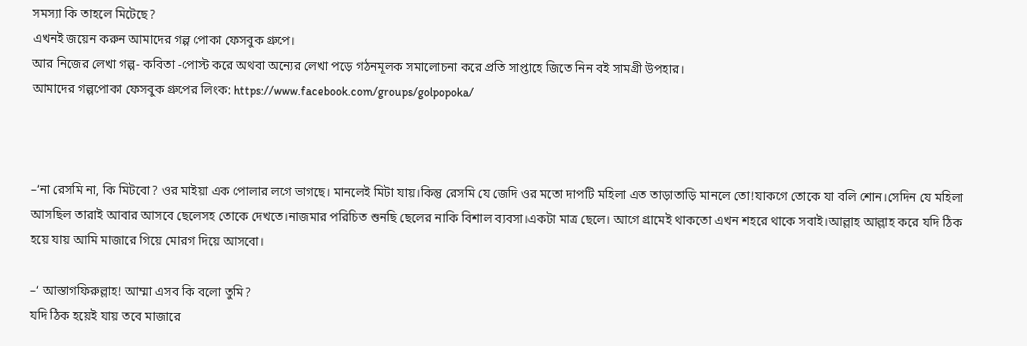সমস্যা কি তাহলে মিটেছে?
এখনই জয়েন করুন আমাদের গল্প পোকা ফেসবুক গ্রুপে।
আর নিজের লেখা গল্প- কবিতা -পোস্ট করে অথবা অন্যের লেখা পড়ে গঠনমূলক সমালোচনা করে প্রতি সাপ্তাহে জিতে নিন বই সামগ্রী উপহার।
আমাদের গল্পপোকা ফেসবুক গ্রুপের লিংক: https://www.facebook.com/groups/golpopoka/



–‘না রেসমি না, কি মিটবো? ওর মাইয়া এক পোলার লগে ভাগছে। মানলেই মিটা যায়।কিন্তু রেসমি যে জেদি ওর মতো দাপটি মহিলা এত তাড়াতাড়ি মানলে তো!যাকগে তোকে যা বলি শোন।সেদিন যে মহিলা আসছিল তারাই আবার আসবে ছেলেসহ তোকে দেখতে।নাজমার পরিচিত শুনছি ছেলের নাকি বিশাল ব্যবসা।একটা মাত্র ছেলে। আগে গ্রামেই থাকতো এখন শহরে থাকে সবাই।আল্লাহ আল্লাহ করে যদি ঠিক হয়ে যায় আমি মাজারে গিয়ে মোরগ দিয়ে আসবো।

–‘ আস্তাগফিরুল্লাহ! আম্মা এসব কি বলো তুমি?
যদি ঠিক হয়েই যায় তবে মাজারে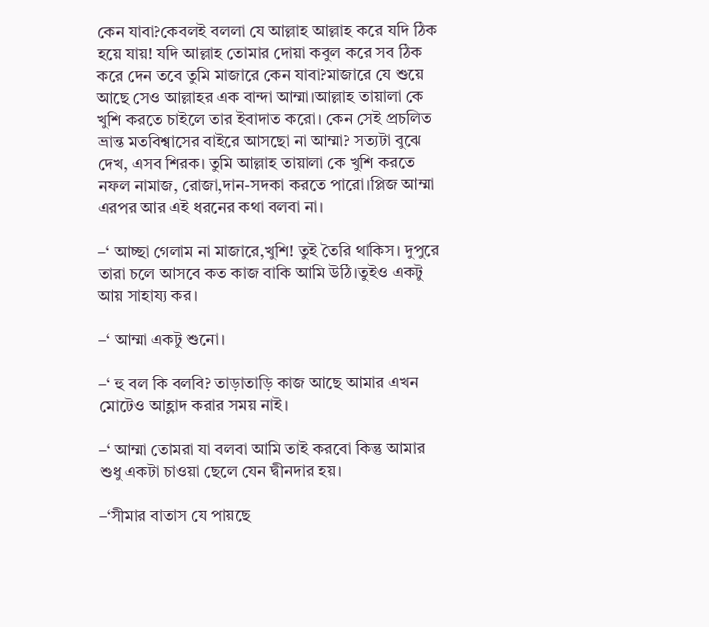কেন যাবা?কেবলই বললা যে আল্লাহ আল্লাহ করে যদি ঠিক হয়ে যায়! যদি আল্লাহ তোমার দোয়া কবুল করে সব ঠিক করে দেন তবে তুমি মাজারে কেন যাবা?মাজারে যে শুয়ে আছে সেও আল্লাহর এক বান্দা আম্মা।আল্লাহ তায়ালা কে খুশি করতে চাইলে তার ইবাদাত করো। কেন সেই প্রচলিত ভ্রান্ত মতবিশ্বাসের বাইরে আসছো না আম্মা? সত্যটা বুঝে দেখ, এসব শিরক। তুমি আল্লাহ তায়ালা কে খুশি করতে নফল নামাজ, রোজা,দান-সদকা করতে পারো।প্লিজ আম্মা এরপর আর এই ধরনের কথা বলবা না।

–‘ আচ্ছা গেলাম না মাজারে,খুশি! তুই তৈরি থাকিস। দুপুরে তারা চলে আসবে কত কাজ বাকি আমি উঠি।তুইও একটু আয় সাহায্য কর।

–‘ আম্মা একটু শুনো।

–‘ হু বল কি বলবি? তাড়াতাড়ি কাজ আছে আমার এখন মোটেও আহ্লাদ করার সময় নাই।

–‘ আম্মা তোমরা যা বলবা আমি তাই করবো কিন্তু আমার শুধু একটা চাওয়া ছেলে যেন দ্বীনদার হয়।

–‘সীমার বাতাস যে পায়ছে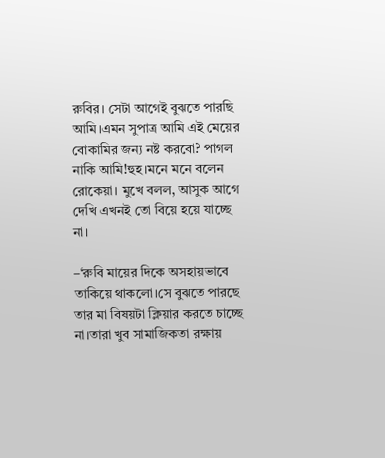রুবির। সেটা আগেই বুঝতে পারছি আমি।এমন সুপাত্র আমি এই মেয়ের বোকামির জন্য নষ্ট করবো? পাগল নাকি আমি!হুহ।মনে মনে বলেন রোকেয়া। মুখে বলল, আসুক আগে দেখি এখনই তো বিয়ে হয়ে যাচ্ছে না।

–‘রুবি মায়ের দিকে অসহায়ভাবে তাকিয়ে থাকলো।সে বুঝতে পারছে তার মা বিষয়টা ক্লিয়ার করতে চাচ্ছে না।তারা খুব সামাজিকতা রক্ষায়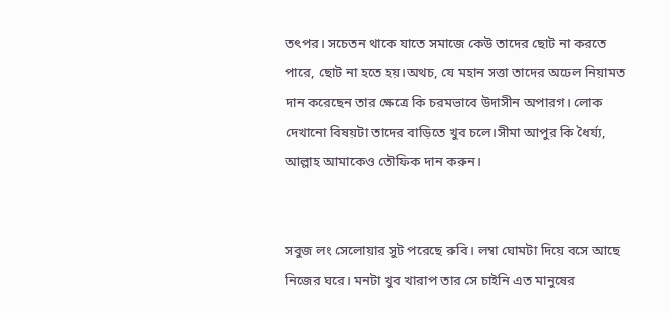তৎপর। সচেতন থাকে যাতে সমাজে কেউ তাদের ছোট না করতে পারে, ছোট না হতে হয়।অথচ, যে মহান সত্তা তাদের অঢেল নিয়ামত দান করেছেন তার ক্ষেত্রে কি চরমভাবে উদাসীন অপারগ। লোক দেখানো বিষয়টা তাদের বাড়িতে খুব চলে।সীমা আপুর কি ধৈর্য্য, আল্লাহ আমাকেও তৌফিক দান করুন।


সবুজ লং সেলোয়ার সুট পরেছে রুবি। লম্বা ঘোমটা দিয়ে বসে আছে নিজের ঘরে। মনটা খুব খারাপ তার সে চাইনি এত মানুষের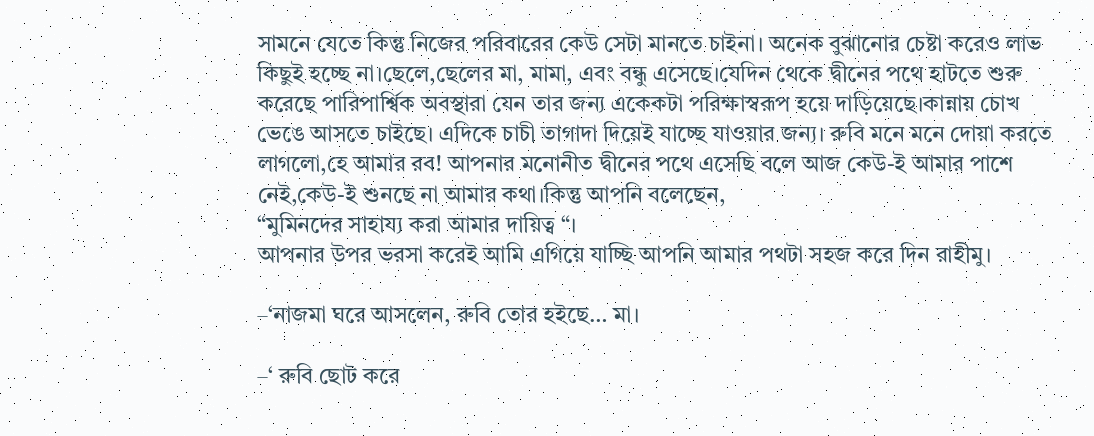সামনে যেতে কিন্তু নিজের পরিবারের কেউ সেটা মানতে চাইনা। অনেক বুঝানোর চেষ্টা করেও লাভ কিছুই হচ্ছে না।ছেলে,ছেলের মা, মামা, এবং বন্ধু এসেছে।যেদিন থেকে দ্বীনের পথে হাটতে শুরু করেছে পারিপার্শ্বিক অবস্থারা যেন তার জন্য একেকটা পরিক্ষাস্বরূপ হয়ে দাড়িয়েছে।কান্নায় চোখ ভেঙে আসতে চাইছে। এদিকে চাচী তাগাদা দিয়েই যাচ্ছে যাওয়ার জন্য। রুবি মনে মনে দোয়া করতে লাগলো,হে আমার রব! আপনার মনোনীত দ্বীনের পথে এসেছি বলে আজ কেউ-ই আমার পাশে নেই,কেউ-ই শুনছে না আমার কথা।কিন্তু আপনি বলেছেন,
“মুমিনদের সাহায্য করা আমার দায়িত্ব “।
আপনার উপর ভরসা করেই আমি এগিয়ে যাচ্ছি আপনি আমার পথটা সহজ করে দিন রাহীমু।

–‘নাজমা ঘরে আসলেন, রুবি তোর হইছে… মা।

–‘ রুবি ছোট করে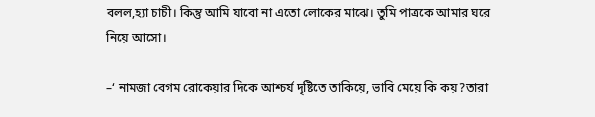বলল,হ্যা চাচী। কিন্তু আমি যাবো না এতো লোকের মাঝে। তুমি পাত্রকে আমার ঘরে নিয়ে আসো।

–‘ নামজা বেগম রোকেয়ার দিকে আশ্চর্য দৃষ্টিতে তাকিয়ে, ভাবি মেয়ে কি কয়?তারা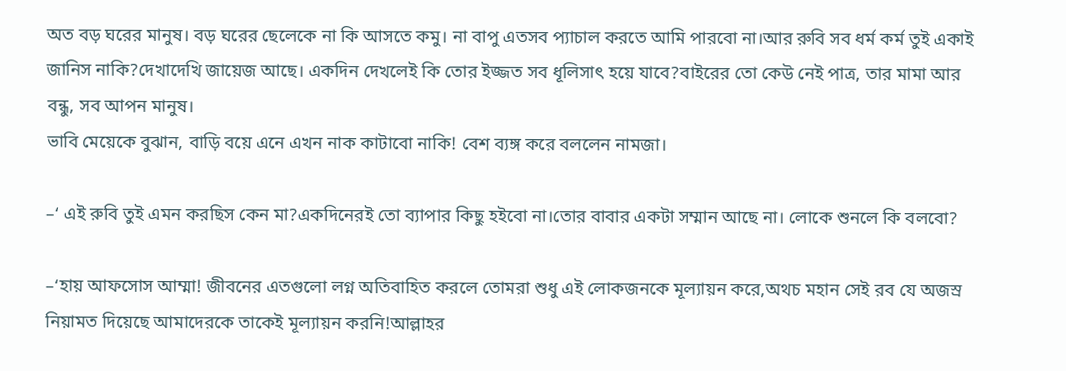অত বড় ঘরের মানুষ। বড় ঘরের ছেলেকে না কি আসতে কমু। না বাপু এতসব প্যাচাল করতে আমি পারবো না।আর রুবি সব ধর্ম কর্ম তুই একাই জানিস নাকি?দেখাদেখি জায়েজ আছে। একদিন দেখলেই কি তোর ইজ্জত সব ধূলিসাৎ হয়ে যাবে?বাইরের তো কেউ নেই পাত্র, তার মামা আর বন্ধু, সব আপন মানুষ।
ভাবি মেয়েকে বুঝান, বাড়ি বয়ে এনে এখন নাক কাটাবো নাকি! বেশ ব্যঙ্গ করে বললেন নামজা।

–‘ এই রুবি তুই এমন করছিস কেন মা?একদিনেরই তো ব্যাপার কিছু হইবো না।তোর বাবার একটা সম্মান আছে না। লোকে শুনলে কি বলবো?

–‘হায় আফসোস আম্মা! জীবনের এতগুলো লগ্ন অতিবাহিত করলে তোমরা শুধু এই লোকজনকে মূল্যায়ন করে,অথচ মহান সেই রব যে অজস্র নিয়ামত দিয়েছে আমাদেরকে তাকেই মূল্যায়ন করনি!আল্লাহর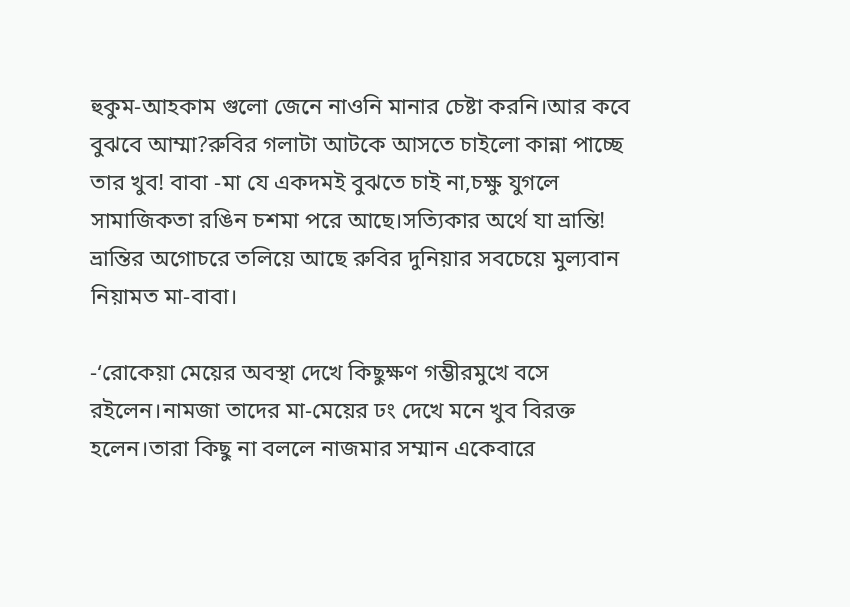হুকুম-আহকাম গুলো জেনে নাওনি মানার চেষ্টা করনি।আর কবে বুঝবে আম্মা?রুবির গলাটা আটকে আসতে চাইলো কান্না পাচ্ছে তার খুব! বাবা -মা যে একদমই বুঝতে চাই না,চক্ষু যুগলে সামাজিকতা রঙিন চশমা পরে আছে।সত্যিকার অর্থে যা ভ্রান্তি! ভ্রান্তির অগোচরে তলিয়ে আছে রুবির দুনিয়ার সবচেয়ে মুল্যবান নিয়ামত মা-বাবা।

-‘রোকেয়া মেয়ের অবস্থা দেখে কিছুক্ষণ গম্ভীরমুখে বসে রইলেন।নামজা তাদের মা-মেয়ের ঢং দেখে মনে খুব বিরক্ত হলেন।তারা কিছু না বললে নাজমার সম্মান একেবারে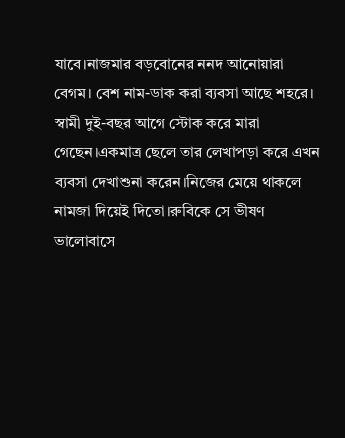যাবে।নাজমার বড়বোনের ননদ আনোয়ারা বেগম। বেশ নাম-ডাক করা ব্যবসা আছে শহরে। স্বামী দুই-বছর আগে স্টোক করে মারা গেছেন।একমাত্র ছেলে তার লেখাপড়া করে এখন ব্যবসা দেখাশুনা করেন।নিজের মেয়ে থাকলে নামজা দিয়েই দিতো।রুবিকে সে ভীষণ ভালোবাসে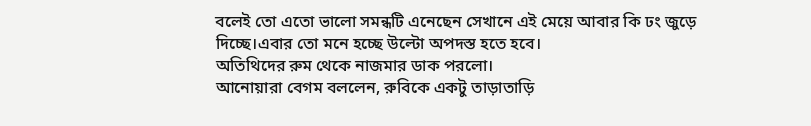বলেই তো এতো ভালো সমন্ধটি এনেছেন সেখানে এই মেয়ে আবার কি ঢং জুড়ে দিচ্ছে।এবার তো মনে হচ্ছে উল্টো অপদস্ত হতে হবে।
অতিথিদের রুম থেকে নাজমার ডাক পরলো।
আনোয়ারা বেগম বললেন, রুবিকে একটু তাড়াতাড়ি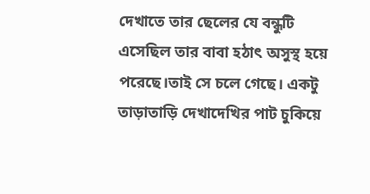দেখাতে তার ছেলের যে বন্ধুটি এসেছিল তার বাবা হঠাৎ অসুস্থ হয়ে পরেছে।তাই সে চলে গেছে। একটু তাড়াতাড়ি দেখাদেখির পাট চুকিয়ে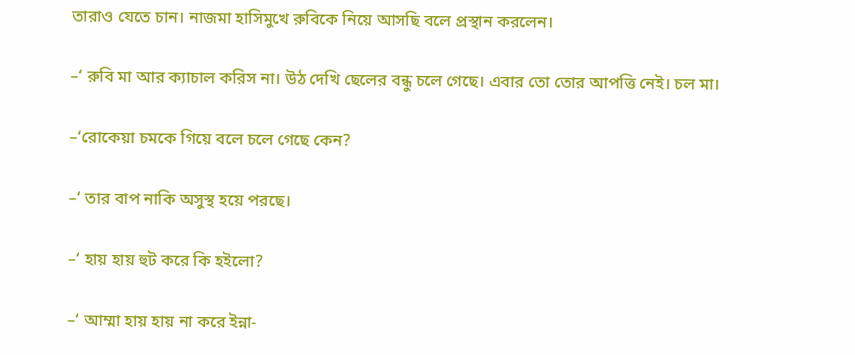তারাও যেতে চান। নাজমা হাসিমুখে রুবিকে নিয়ে আসছি বলে প্রস্থান করলেন।

–‘ রুবি মা আর ক্যাচাল করিস না। উঠ দেখি ছেলের বন্ধু চলে গেছে। এবার তো তোর আপত্তি নেই। চল মা।

–‘রোকেয়া চমকে গিয়ে বলে চলে গেছে কেন?

–‘ তার বাপ নাকি অসুস্থ হয়ে পরছে।

–‘ হায় হায় হুট করে কি হইলো?

–‘ আম্মা হায় হায় না করে ইন্না-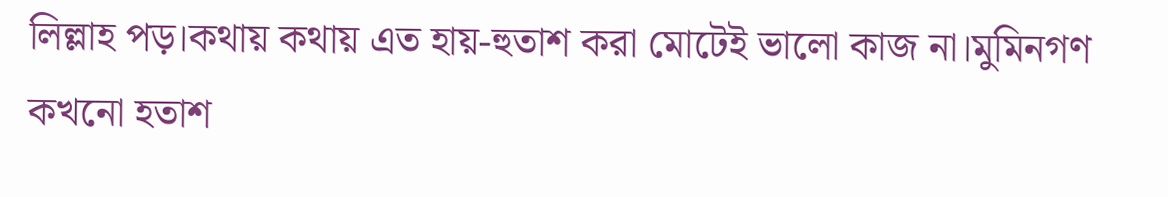লিল্লাহ পড়।কথায় কথায় এত হায়-হুতাশ করা মোটেই ভালো কাজ না।মুমিনগণ কখনো হতাশ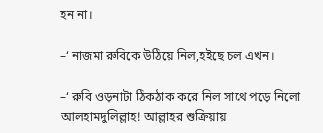হন না।

–‘ নাজমা রুবিকে উঠিয়ে নিল,হইছে চল এখন।

–‘ রুবি ওড়নাটা ঠিকঠাক করে নিল সাথে পড়ে নিলো আলহামদুলিল্লাহ! আল্লাহর শুক্রিয়ায়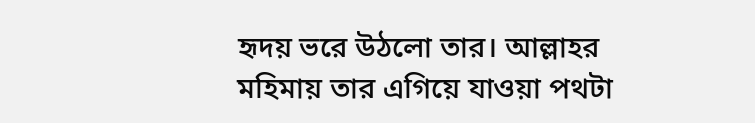হৃদয় ভরে উঠলো তার। আল্লাহর মহিমায় তার এগিয়ে যাওয়া পথটা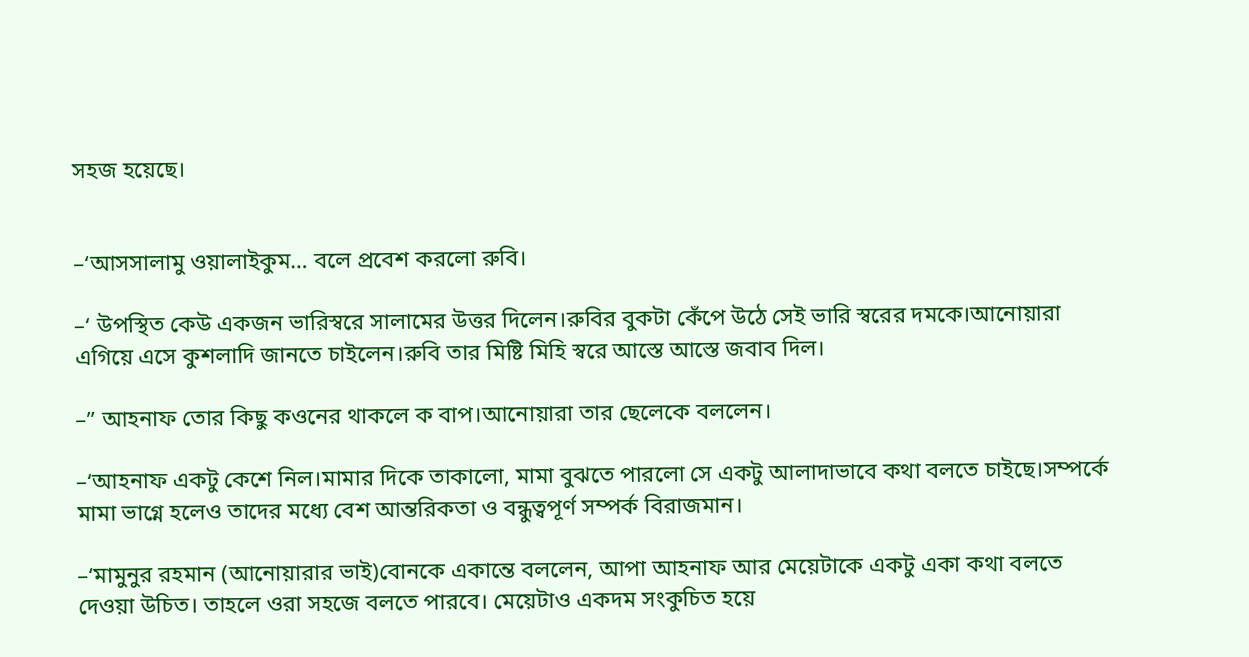সহজ হয়েছে।


–‘আসসালামু ওয়ালাইকুম… বলে প্রবেশ করলো রুবি।

–‘ উপস্থিত কেউ একজন ভারিস্বরে সালামের উত্তর দিলেন।রুবির বুকটা কেঁপে উঠে সেই ভারি স্বরের দমকে।আনোয়ারা এগিয়ে এসে কুশলাদি জানতে চাইলেন।রুবি তার মিষ্টি মিহি স্বরে আস্তে আস্তে জবাব দিল।

–” আহনাফ তোর কিছু কওনের থাকলে ক বাপ।আনোয়ারা তার ছেলেকে বললেন।

–‘আহনাফ একটু কেশে নিল।মামার দিকে তাকালো, মামা বুঝতে পারলো সে একটু আলাদাভাবে কথা বলতে চাইছে।সম্পর্কে মামা ভাগ্নে হলেও তাদের মধ্যে বেশ আন্তরিকতা ও বন্ধুত্বপূর্ণ সম্পর্ক বিরাজমান।

–‘মামুনুর রহমান (আনোয়ারার ভাই)বোনকে একান্তে বললেন, আপা আহনাফ আর মেয়েটাকে একটু একা কথা বলতে দেওয়া উচিত। তাহলে ওরা সহজে বলতে পারবে। মেয়েটাও একদম সংকুচিত হয়ে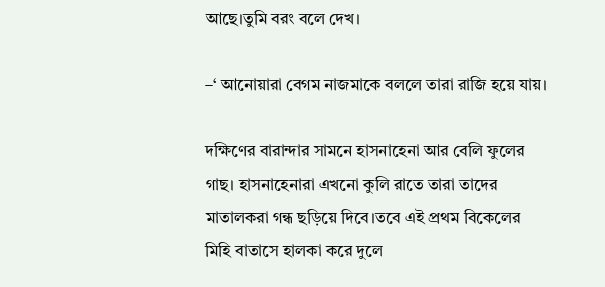আছে।তুমি বরং বলে দেখ।

–‘ আনোয়ারা বেগম নাজমাকে বললে তারা রাজি হয়ে যায়।

দক্ষিণের বারান্দার সামনে হাসনাহেনা আর বেলি ফুলের গাছ। হাসনাহেনারা এখনো কুলি রাতে তারা তাদের মাতালকরা গন্ধ ছড়িয়ে দিবে।তবে এই প্রথম বিকেলের মিহি বাতাসে হালকা করে দুলে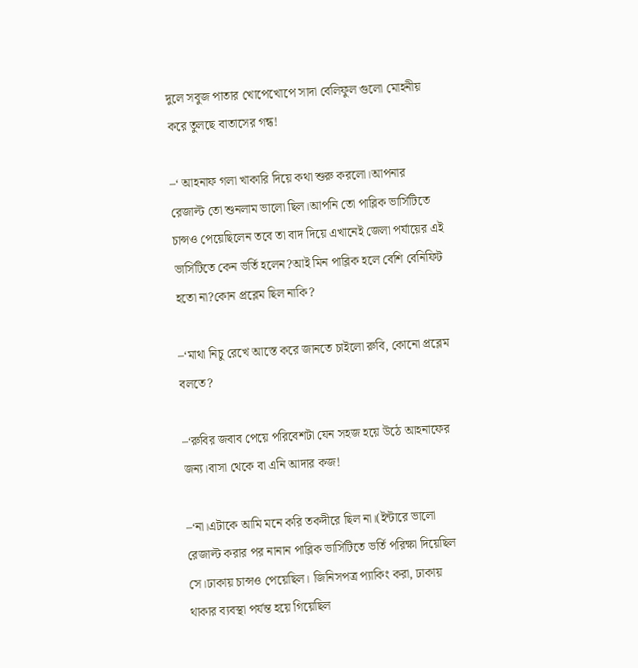দুলে সবুজ পাতার খোপেখোপে সাদা বেলিফুল গুলো মোহনীয় করে তুলছে বাতাসের গন্ধ!

–‘ আহনাফ গলা খাকারি দিয়ে কথা শুরু করলো।আপনার রেজাল্ট তো শুনলাম ভালো ছিল।আপনি তো পাব্লিক ভার্সিটিতে চান্সও পেয়েছিলেন তবে তা বাদ দিয়ে এখানেই জেলা পর্যায়ের এই ভার্সিটিতে কেন ভর্তি হলেন?আই মিন পাব্লিক হলে বেশি বেনিফিট হতো না?কোন প্রব্লেম ছিল নাকি?

–‘মাথা নিচু রেখে আস্তে করে জানতে চাইলো রুবি, কোনো প্রব্লেম বলতে?

–‘রুবির জবাব পেয়ে পরিবেশটা যেন সহজ হয়ে উঠে আহনাফের জন্য।বাসা থেকে বা এনি আদার কজ!

–‘না।এটাকে আমি মনে করি তকদীরে ছিল না।(ইন্টারে ভালো রেজাল্ট করার পর নানান পাব্লিক ভার্সিটিতে ভর্তি পরিক্ষা দিয়েছিল সে।ঢাকায় চান্সও পেয়েছিল। জিনিসপত্র প্যাকিং করা, ঢাকায় থাকার ব্যবস্থা পর্যন্ত হয়ে গিয়েছিল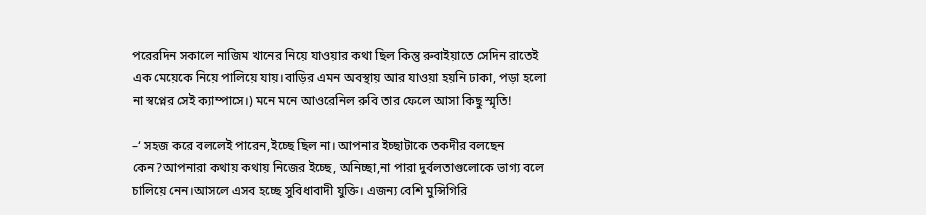পরেরদিন সকালে নাজিম খানের নিয়ে যাওয়ার কথা ছিল কিন্তু রুবাইয়াতে সেদিন রাতেই এক মেয়েকে নিয়ে পালিয়ে যায়।বাড়ির এমন অবস্থায় আর যাওয়া হয়নি ঢাকা, পড়া হলো না স্বপ্নের সেই ক্যাম্পাসে।) মনে মনে আওরেনিল রুবি তার ফেলে আসা কিছু স্মৃতি!

–‘ সহজ করে বললেই পারেন,ইচ্ছে ছিল না। আপনার ইচ্ছাটাকে তকদীর বলছেন কেন?আপনারা কথায় কথায় নিজের ইচ্ছে, অনিচ্ছা,না পারা দুর্বলতাগুলোকে ভাগ্য বলে চালিয়ে নেন।আসলে এসব হচ্ছে সুবিধাবাদী যুক্তি। এজন্য বেশি মুন্সিগিরি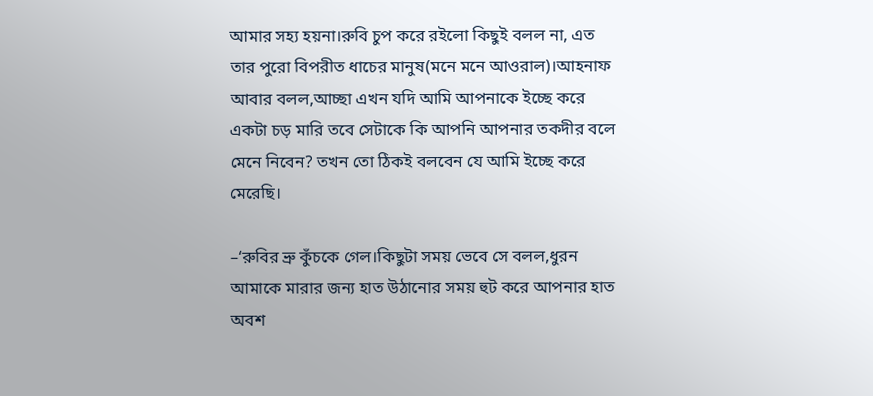আমার সহ্য হয়না।রুবি চুপ করে রইলো কিছুই বলল না, এত তার পুরো বিপরীত ধাচের মানুষ(মনে মনে আওরাল)।আহনাফ আবার বলল,আচ্ছা এখন যদি আমি আপনাকে ইচ্ছে করে একটা চড় মারি তবে সেটাকে কি আপনি আপনার তকদীর বলে মেনে নিবেন? তখন তো ঠিকই বলবেন যে আমি ইচ্ছে করে মেরেছি।

–‘রুবির ভ্রু কুঁচকে গেল।কিছুটা সময় ভেবে সে বলল,ধুরন আমাকে মারার জন্য হাত উঠানোর সময় হুট করে আপনার হাত অবশ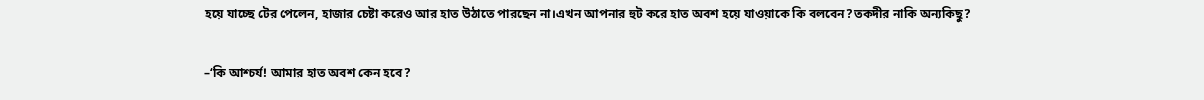হয়ে যাচ্ছে টের পেলেন, হাজার চেষ্টা করেও আর হাত উঠাতে পারছেন না।এখন আপনার হুট করে হাত অবশ হয়ে যাওয়াকে কি বলবেন?তকদীর নাকি অন্যকিছু?

–‘কি আশ্চর্য! আমার হাত অবশ কেন হবে?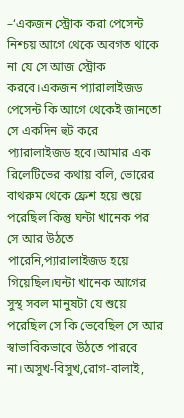–‘একজন স্ট্রোক করা পেসেন্ট নিশ্চয় আগে থেকে অবগত থাকে না যে সে আজ স্ট্রোক করবে।একজন প্যারালাইজড পেসেন্ট কি আগে থেকেই জানতো সে একদিন হুট করে প্যারালাইজড হবে।আমার এক রিলেটিভের কথায় বলি, ভোরের বাথরুম থেকে ফ্রেশ হয়ে শুয়ে পরেছিল কিন্তু ঘন্টা খানেক পর সে আর উঠতে পারেনি,প্যারালাইজড হয়ে গিয়েছিল।ঘন্টা খানেক আগের সুস্থ সবল মানুষটা যে শুয়ে পরেছিল সে কি ভেবেছিল সে আর স্বাভাবিকভাবে উঠতে পারবে না।অসুখ-বিসুখ,রোগ-বালাই,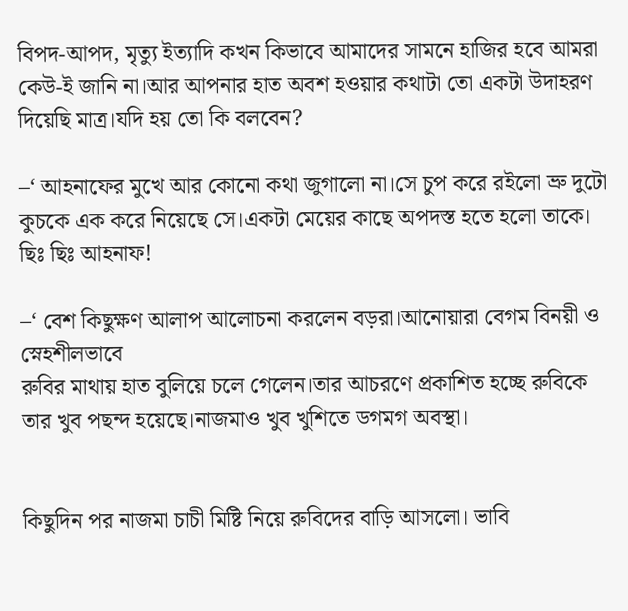বিপদ-আপদ, মৃত্যু ইত্যাদি কখন কিভাবে আমাদের সামনে হাজির হবে আমরা কেউ-ই জানি না।আর আপনার হাত অবশ হওয়ার কথাটা তো একটা উদাহরণ দিয়েছি মাত্র।যদি হয় তো কি বলবেন?

–‘ আহনাফের মুখে আর কোনো কথা জুগালো না।সে চুপ করে রইলো ভ্রু দুটো কুচকে এক করে নিয়েছে সে।একটা মেয়ের কাছে অপদস্ত হতে হলো তাকে। ছিঃ ছিঃ আহনাফ!

–‘ বেশ কিছুক্ষণ আলাপ আলোচনা করলেন বড়রা।আনোয়ারা বেগম বিনয়ী ও স্নেহশীলভাবে
রুবির মাথায় হাত বুলিয়ে চলে গেলেন।তার আচরণে প্রকাশিত হচ্ছে রুবিকে তার খুব পছন্দ হয়েছে।নাজমাও খুব খুশিতে ডগমগ অবস্থা।


কিছুদিন পর নাজমা চাচী মিষ্টি নিয়ে রুবিদের বাড়ি আসলো। ভাবি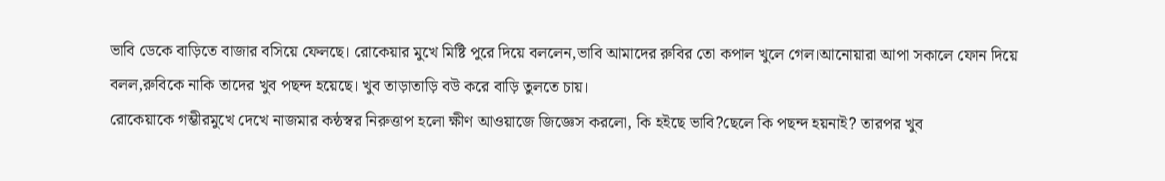ভাবি ডেকে বাড়িতে বাজার বসিয়ে ফেলছে। রোকেয়ার মুখে মিষ্টি পুরে দিয়ে বললেন,ভাবি আমাদের রুবির তো কপাল খুলে গেল।আনোয়ারা আপা সকালে ফোন দিয়ে বলল,রুবিকে নাকি তাদের খুব পছন্দ হয়েছে। খুব তাড়াতাড়ি বউ করে বাড়ি তুলতে চায়।
রোকেয়াকে গম্ভীরমুখে দেখে নাজমার কন্ঠস্বর নিরুত্তাপ হলো ক্ষীণ আওয়াজে জিজ্ঞেস করলো, কি হইছে ভাবি?ছেলে কি পছন্দ হয়নাই? তারপর খুব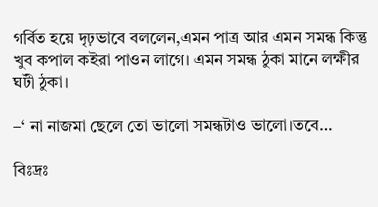গর্বিত হয়ে দৃঢ়ভাবে বললেন,এমন পাত্র আর এমন সমন্ধ কিন্তু খুব কপাল কইরা পাওন লাগে। এমন সমন্ধ ঠুকা মানে লক্ষীর ঘটী ঠুকা।

–‘ না নাজমা ছেলে তো ভালো সমন্ধটাও ভালো।তবে…

বিঃদ্রঃ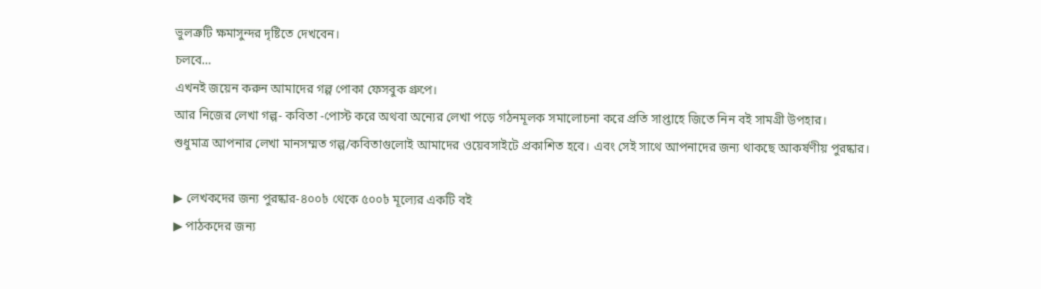ভুলত্রুটি ক্ষমাসুন্দর দৃষ্টিতে দেখবেন।
চলবে…
এখনই জয়েন করুন আমাদের গল্প পোকা ফেসবুক গ্রুপে।
আর নিজের লেখা গল্প- কবিতা -পোস্ট করে অথবা অন্যের লেখা পড়ে গঠনমূলক সমালোচনা করে প্রতি সাপ্তাহে জিতে নিন বই সামগ্রী উপহার।
শুধুমাত্র আপনার লেখা মানসম্মত গল্প/কবিতাগুলোই আমাদের ওয়েবসাইটে প্রকাশিত হবে। এবং সেই সাথে আপনাদের জন্য থাকছে আকর্ষণীয় পুরষ্কার।

▶ লেখকদের জন্য পুরষ্কার-৪০০৳ থেকে ৫০০৳ মূল্যের একটি বই
▶ পাঠকদের জন্য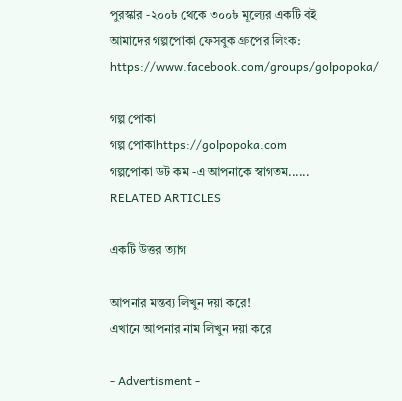পুরস্কার -২০০৳ থেকে ৩০০৳ মূল্যের একটি বই
আমাদের গল্পপোকা ফেসবুক গ্রুপের লিংক:
https://www.facebook.com/groups/golpopoka/

গল্প পোকা
গল্প পোকাhttps://golpopoka.com
গল্পপোকা ডট কম -এ আপনাকে স্বাগতম......
RELATED ARTICLES

একটি উত্তর ত্যাগ

আপনার মন্তব্য লিখুন দয়া করে!
এখানে আপনার নাম লিখুন দয়া করে

- Advertisment -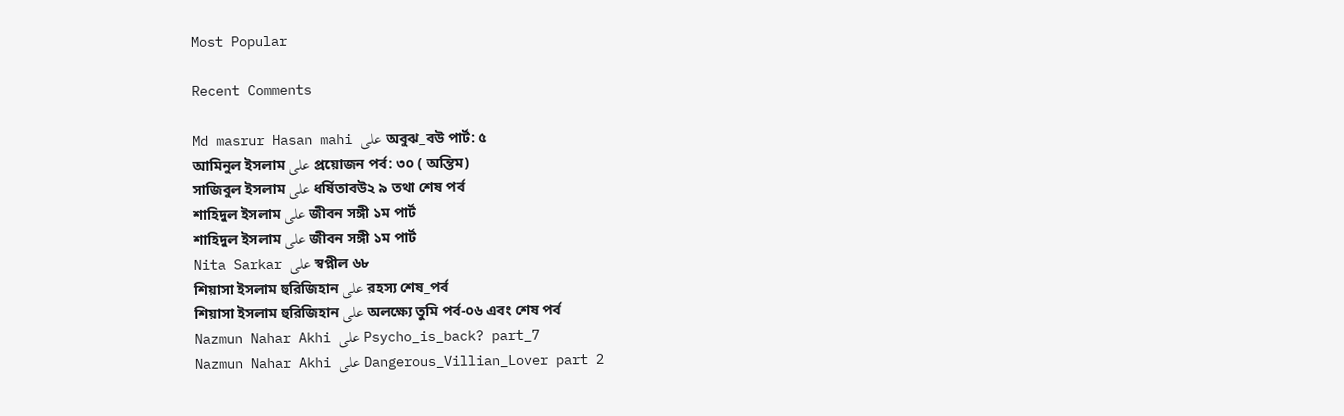Most Popular

Recent Comments

Md masrur Hasan mahi على অবুঝ_বউ পার্ট: ৫
আমিনুল ইসলাম على প্রয়োজন পর্ব: ৩০ ( অন্তিম)
সাজিবুল ইসলাম على ধর্ষিতাবউ২ ৯ তথা শেষ পর্ব
শাহিদুল ইসলাম على জীবন সঙ্গী ১ম পার্ট
শাহিদুল ইসলাম على জীবন সঙ্গী ১ম পার্ট
Nita Sarkar على স্বপ্নীল ৬৮
শিয়াসা ইসলাম হুরিজিহান على রহস্য শেষ_পর্ব
শিয়াসা ইসলাম হুরিজিহান على অলক্ষ্যে তুমি পর্ব-০৬ এবং শেষ পর্ব
Nazmun Nahar Akhi على Psycho_is_back? part_7
Nazmun Nahar Akhi على Dangerous_Villian_Lover part 2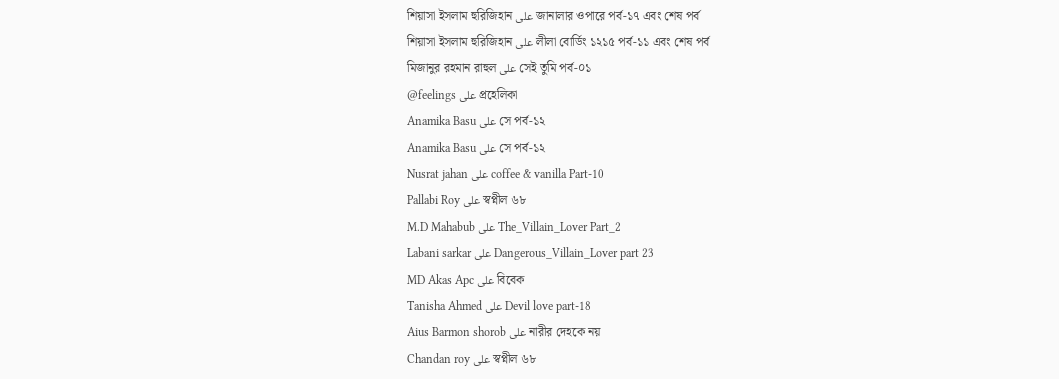শিয়াসা ইসলাম হুরিজিহান على জানালার ওপারে পর্ব-১৭ এবং শেষ পর্ব
শিয়াসা ইসলাম হুরিজিহান على লীলা বোর্ডিং ১২১৫ পর্ব-১১ এবং শেষ পর্ব
মিজানুর রহমান রাহুল على সেই তুমি পর্ব-০১
@feelings على প্রহেলিকা
Anamika Basu على সে পর্ব-১২
Anamika Basu على সে পর্ব-১২
Nusrat jahan على coffee & vanilla Part-10
Pallabi Roy على স্বপ্নীল ৬৮
M.D Mahabub على The_Villain_Lover Part_2
Labani sarkar على Dangerous_Villain_Lover part 23
MD Akas Apc على বিবেক
Tanisha Ahmed على Devil love part-18
Aius Barmon shorob على নারীর দেহকে নয়
Chandan roy على স্বপ্নীল ৬৮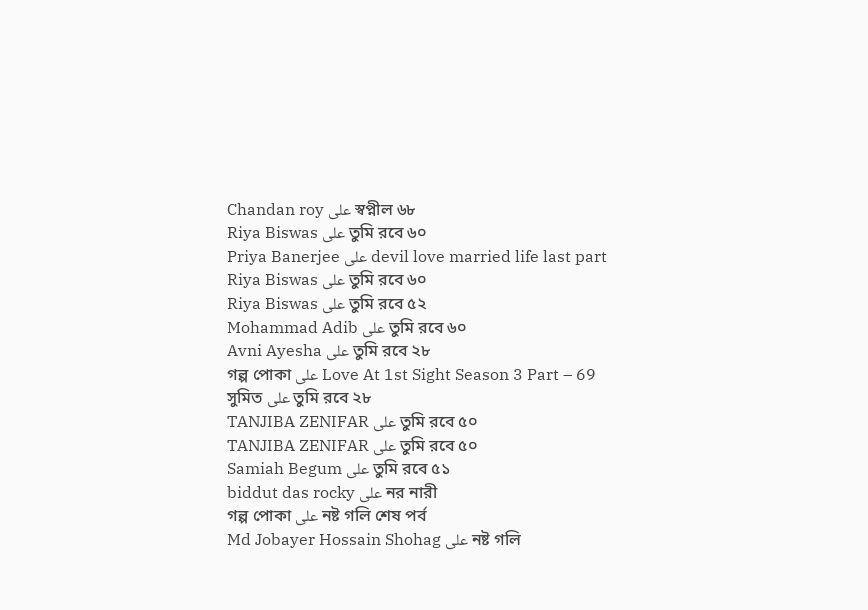Chandan roy على স্বপ্নীল ৬৮
Riya Biswas على তুমি রবে ৬০
Priya Banerjee على devil love married life last part
Riya Biswas على তুমি রবে ৬০
Riya Biswas على তুমি রবে ৫২
Mohammad Adib على তুমি রবে ৬০
Avni Ayesha على তুমি রবে ২৮
গল্প পোকা على Love At 1st Sight Season 3 Part – 69
সুমিত على তুমি রবে ২৮
TANJIBA ZENIFAR على তুমি রবে ৫০
TANJIBA ZENIFAR على তুমি রবে ৫০
Samiah Begum على তুমি রবে ৫১
biddut das rocky على নর নারী
গল্প পোকা على নষ্ট গলি শেষ পর্ব
Md Jobayer Hossain Shohag على নষ্ট গলি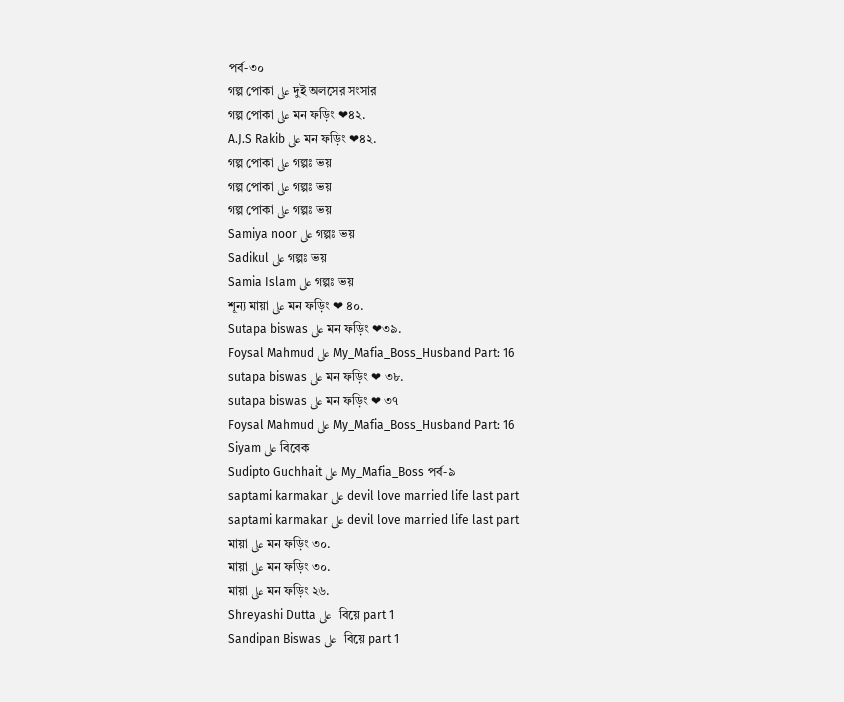পর্ব-৩০
গল্প পোকা على দুই অলসের সংসার
গল্প পোকা على মন ফড়িং ❤৪২.
A.J.S Rakib على মন ফড়িং ❤৪২.
গল্প পোকা على গল্পঃ ভয়
গল্প পোকা على গল্পঃ ভয়
গল্প পোকা على গল্পঃ ভয়
Samiya noor على গল্পঃ ভয়
Sadikul على গল্পঃ ভয়
Samia Islam على গল্পঃ ভয়
শূন্য মায়া على মন ফড়িং ❤ ৪০.
Sutapa biswas على মন ফড়িং ❤৩৯.
Foysal Mahmud على My_Mafia_Boss_Husband Part: 16
sutapa biswas على মন ফড়িং ❤ ৩৮.
sutapa biswas على মন ফড়িং ❤ ৩৭
Foysal Mahmud على My_Mafia_Boss_Husband Part: 16
Siyam على বিবেক
Sudipto Guchhait على My_Mafia_Boss পর্ব-৯
saptami karmakar على devil love married life last part
saptami karmakar على devil love married life last part
মায়া على মন ফড়িং ৩০.
মায়া على মন ফড়িং ৩০.
মায়া على মন ফড়িং ২৬.
Shreyashi Dutta على  বিয়ে part 1
Sandipan Biswas على  বিয়ে part 1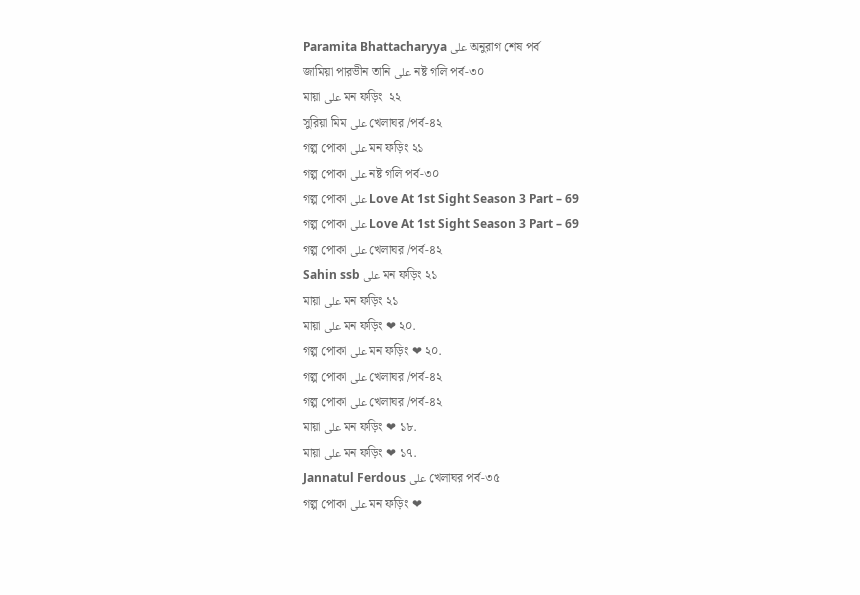Paramita Bhattacharyya على অনুরাগ শেষ পর্ব
জামিয়া পারভীন তানি على নষ্ট গলি পর্ব-৩০
মায়া على মন ফড়িং  ২২
সুরিয়া মিম على খেলাঘর /পর্ব-৪২
গল্প পোকা على মন ফড়িং ২১
গল্প পোকা على নষ্ট গলি পর্ব-৩০
গল্প পোকা على Love At 1st Sight Season 3 Part – 69
গল্প পোকা على Love At 1st Sight Season 3 Part – 69
গল্প পোকা على খেলাঘর /পর্ব-৪২
Sahin ssb على মন ফড়িং ২১
মায়া على মন ফড়িং ২১
মায়া على মন ফড়িং ❤ ২০.
গল্প পোকা على মন ফড়িং ❤ ২০.
গল্প পোকা على খেলাঘর /পর্ব-৪২
গল্প পোকা على খেলাঘর /পর্ব-৪২
মায়া على মন ফড়িং ❤ ১৮.
মায়া على মন ফড়িং ❤ ১৭.
Jannatul Ferdous على খেলাঘর পর্ব-৩৫
গল্প পোকা على মন ফড়িং ❤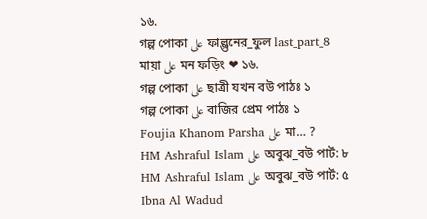১৬.
গল্প পোকা على ফাল্গুনের_ফুল last_part_8
মায়া على মন ফড়িং ❤ ১৬.
গল্প পোকা على ছাত্রী যখন বউ পাঠঃ ১
গল্প পোকা على বাজির প্রেম পাঠঃ ১
Foujia Khanom Parsha على মা… ?
HM Ashraful Islam على অবুঝ_বউ পার্ট: ৮
HM Ashraful Islam على অবুঝ_বউ পার্ট: ৫
Ibna Al Wadud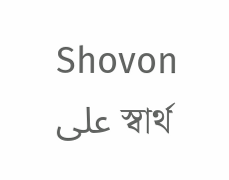Shovon على স্বার্থ